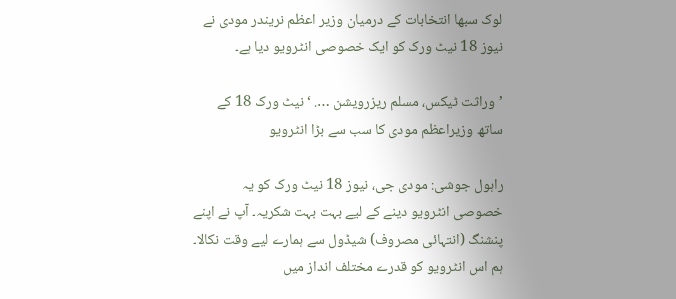لوک سبھا انتخابات کے درمیان وزیر اعظم نریندر مودی نے نیوز 18 نیٹ ورک کو ایک خصوصی انٹرویو دیا ہے۔

’وراثت ٹیکس، مسلم ریزرویشن …. ‘نیٹ ورک 18 کے ساتھ وزیراعظم مودی کا سب سے بڑا انٹرویو

راہول جوشی: مودی جی، نیوز 18 نیٹ ورک کو یہ خصوصی انٹرویو دینے کے لیے بہت بہت شکریہ۔ آپ نے اپنے پنشنگ (انتہائی مصروف) شیڈول سے ہمارے لیے وقت نکالا۔ ہم اس انٹرویو کو قدرے مختلف انداز میں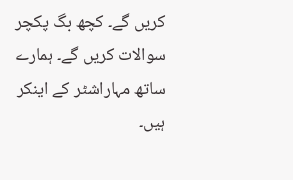کریں گے۔ کچھ بگ پکچر سوالات کریں گے۔ ہمارے ساتھ مہاراشٹر کے اینکر ہیں۔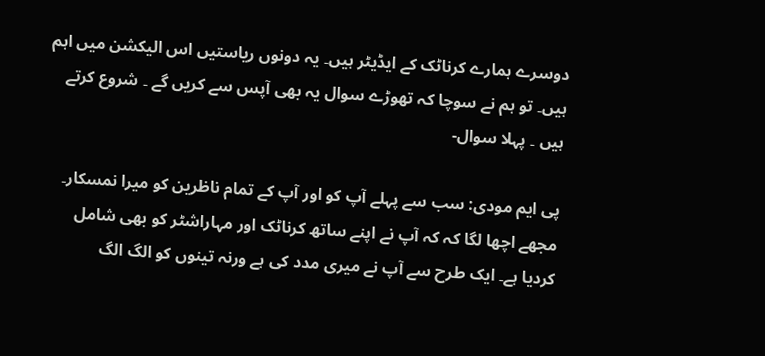دوسرے ہمارے کرناٹک کے ایڈیٹر ہیں۔ یہ دونوں ریاستیں اس الیکشن میں اہم ہیں۔ تو ہم نے سوچا کہ تھوڑے سوال یہ بھی آپس سے کریں گے ۔ شروع کرتے ہیں ۔ پہلا سوال-

پی ایم مودی: سب سے پہلے آپ کو اور آپ کے تمام ناظرین کو میرا نمسکار۔ مجھے اچھا لگا کہ کہ آپ نے اپنے ساتھ کرناٹک اور مہاراشٹر کو بھی شامل کردیا ہے۔ ایک طرح سے آپ نے میری مدد کی ہے ورنہ تینوں کو الگ الگ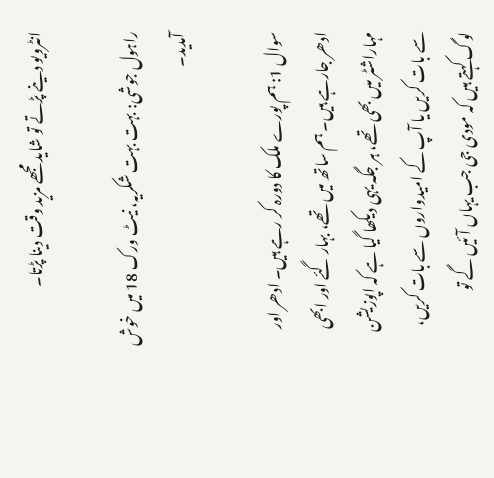انٹرویو دینے پڑتے تو شاید مجھے مزید وقت دینا پڑتا۔

راہول جوشی: بہت بہت شکریہ، نیٹ ورک 18 میں خوش آمدید۔

سوال 1: ہم پورے ملک کا دورہ کر رہے ہیں۔ ادھر اور ادھر جارہے ہیں۔ ہم ساتھ میں تھے، بہار گئے اور ابھی مہاراشٹر میں بھی تھے، ہر جگہ یہی دیکھا گیا ہے کہ اپوزیشن سے بات کریں یا آپ کے امیدواروں سے بات کریں، لوگ کہتے ہیں کہ مودی جی جب یہاں آئیں گے تو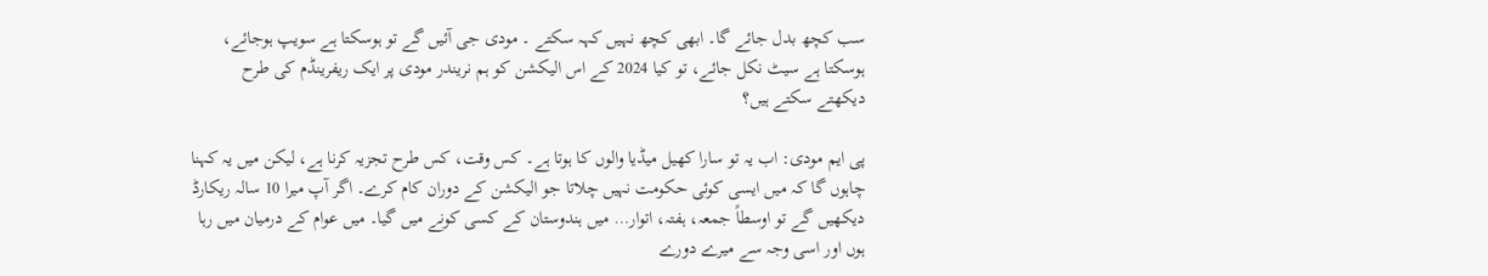سب کچھ بدل جائے گا۔ ابھی کچھ نہیں کہہ سکتے ۔ مودی جی آئیں گے تو ہوسکتا ہے سویپ ہوجائے، ہوسکتا ہے سیٹ نکل جائے، تو کیا 2024 کے اس الیکشن کو ہم نریندر مودی پر ایک ریفرینڈم کی طرح دیکھتے سکتے ہیں؟

پی ایم مودی: اب یہ تو سارا کھیل میڈیا والوں کا ہوتا ہے۔ کس وقت، کس طرح تجزیہ کرنا ہے، لیکن میں یہ کہنا چاہوں گا کہ میں ایسی کوئی حکومت نہیں چلاتا جو الیکشن کے دوران کام کرے۔ اگر آپ میرا 10 سالہ ریکارڈ دیکھیں گے تو اوسطاً جمعہ، ہفتہ، اتوار… میں ہندوستان کے کسی کونے میں گیا۔ میں عوام کے درمیان میں رہا ہوں اور اسی وجہ سے میرے دورے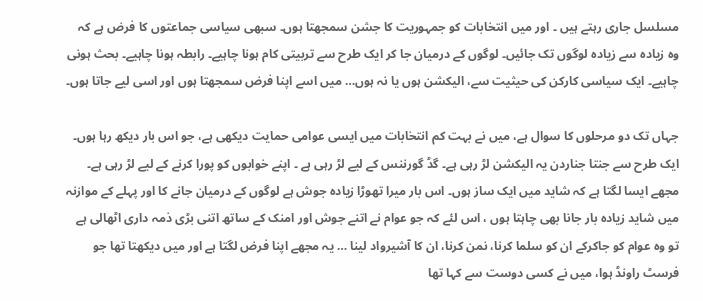مسلسل جاری رہتے ہیں ۔ اور میں انتخابات کو جمہوریت کا جشن سمجھتا ہوں۔ سبھی سیاسی جماعتوں کا فرض ہے کہ وہ زیادہ سے زیادہ لوگوں تک جائیں۔ لوگوں کے درمیان جا کر ایک طرح سے تربیتی کام ہونا چاہیے۔ رابطہ ہونا چاہیے۔ بحث ہونی چاہیے۔ ایک سیاسی کارکن کی حیثیت سے، الیکشن ہوں یا نہ ہوں… میں اسے اپنا فرض سمجھتا ہوں اور اسی لیے جاتا ہوں۔

جہاں تک دو مرحلوں کا سوال ہے، میں نے بہت کم انتخابات میں ایسی عوامی حمایت دیکھی ہے، جو اس بار دیکھ رہا ہوں۔ ایک طرح سے جنتا جناردن یہ الیکشن لڑ رہی ہے۔ گڈ گورننس کے لیے لڑ رہی ہے ۔ اپنے خوابوں کو پورا کرنے کے لیے لڑ رہی ہے۔ مجھے ایسا لگتا ہے کہ شاید میں ایک ساز ہوں۔ اس بار میرا تھوڑا زیادہ جوش ہے لوگوں کے درمیان جانے کا اور پہلے کے موازنہ میں شاید زیادہ بار جانا بھی چاہتا ہوں ، اس لئے کہ جو عوام نے اتنے جوش اور امنک کے ساتھ اتنی بڑی ذمہ داری اٹھالی ہے تو وہ عوام کو جاکرکے ان کو سلما کرنا، نمن کرنا، ان کا آشیرواد لینا … یہ مجھے اپنا فرض لگتا ہے اور میں دیکھتا تھا جو فرسٹ راونڈ ہوا، میں نے کسی دوست سے کہا تھا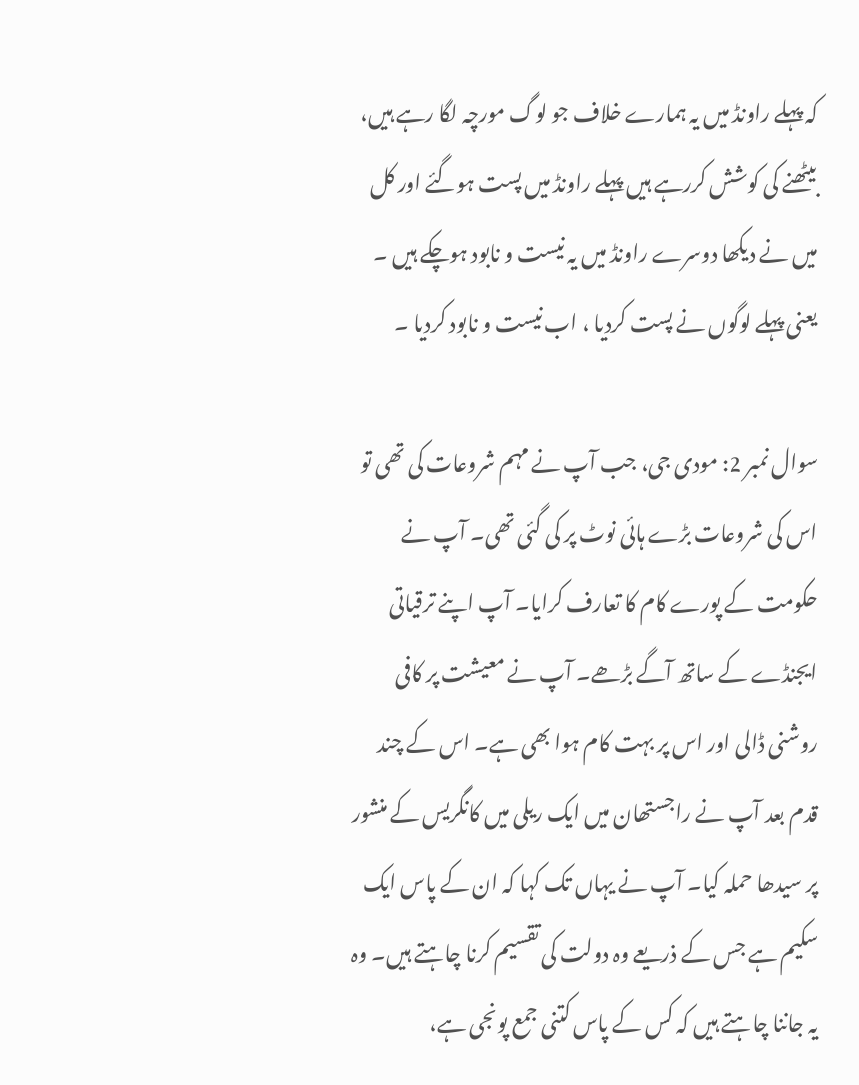کہ پہلے راونڈ میں یہ ہمارے خلاف جو لوگ مورچہ لگا رہے ہیں، بیٹھنے کی کوشش کررہے ہیں پہلے راونڈ میں پست ہوگئے اور کل میں نے دیکھا دوسرے راونڈ میں یہ نیست و نابود ہوچکے ہیں ۔ یعنی پہلے لوگوں نے پست کردیا ، اب نیست و نابود کردیا ۔

سوال نمبر 2: مودی جی، جب آپ نے مہم شروعات کی تھی تو اس کی شروعات بڑے ہائی نوٹ پر کی گئی تھی۔ آپ نے حکومت کے پورے کام کا تعارف کرایا۔ آپ اپنے ترقیاتی ایجنڈے کے ساتھ آگے بڑھے۔ آپ نے معیشت پر کافی روشنی ڈالی اور اس پر بہت کام ہوا بھی ہے۔ اس کے چند قدم بعد آپ نے راجستھان میں ایک ریلی میں کانگریس کے منشور پر سیدھا حملہ کیا۔ آپ نے یہاں تک کہا کہ ان کے پاس ایک سکیم ہے جس کے ذریعے وہ دولت کی تقسیم کرنا چاہتے ہیں۔ وہ یہ جاننا چاہتے ہیں کہ کس کے پاس کتنی جمع پونجی ہے،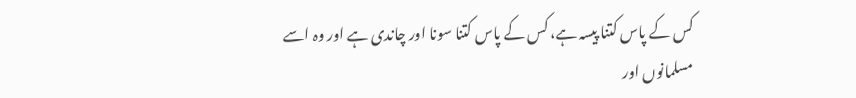کس کے پاس کتنا پیسہ ہے، کس کے پاس کتنا سونا اور چاندی ہے اور وہ اسے مسلمانوں اور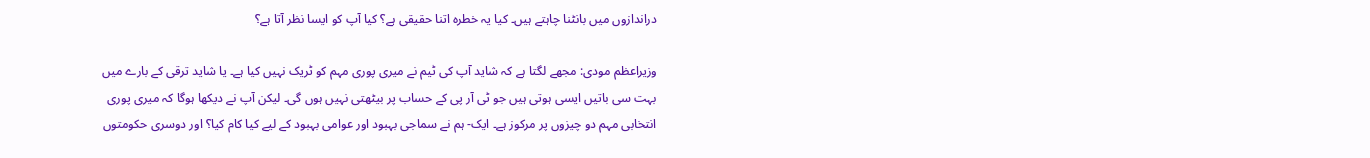دراندازوں میں بانٹنا چاہتے ہیں۔ کیا یہ خطرہ اتنا حقیقی ہے؟ کیا آپ کو ایسا نظر آتا ہے؟

وزیراعظم مودی: مجھے لگتا ہے کہ شاید آپ کی ٹیم نے میری پوری مہم کو ٹریک نہیں کیا ہے۔ یا شاید ترقی کے بارے میں بہت سی باتیں ایسی ہوتی ہیں جو ٹی آر پی کے حساب پر بیٹھتی نہیں ہوں گی۔ لیکن آپ نے دیکھا ہوگا کہ میری پوری انتخابی مہم دو چیزوں پر مرکوز ہے۔ ایک- ہم نے سماجی بہبود اور عوامی بہبود کے لیے کیا کام کیا؟ اور دوسری حکومتوں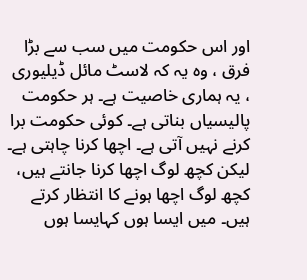اور اس حکومت میں سب سے بڑا فرق ، وہ یہ کہ لاسٹ مائل ڈیلیوری ، یہ ہماری خاصیت ہے۔ ہر حکومت پالیسیاں بناتی ہے۔ کوئی حکومت برا کرنے نہیں آتی ہے۔ اچھا کرنا چاہتی ہے۔ لیکن کچھ لوگ اچھا کرنا جانتے ہیں، کچھ لوگ اچھا ہونے کا انتظار کرتے ہیں۔ میں ایسا ہوں کہایسا ہوں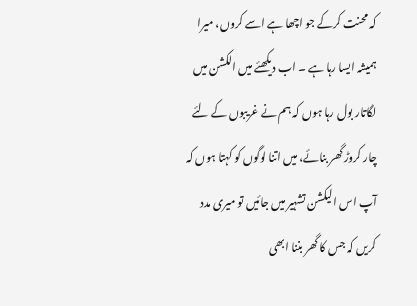کہ محنت کرکے جو اچھا ہے اسے کروں، میرا ہمیشہ ایسا رہا ہے ۔ اب دیکھئے میں الکشن میں لگاتار بول رہا ہوں کہ ہم نے غریبوں کے لئے چار کروڑ گھر بنائے، میں اتنا لوگوں کو کہتا ہوں کہ آپ اس الیکشن تشہیر میں جائیں تو میری مدد کریں کہ جس کا گھر بننا ابھی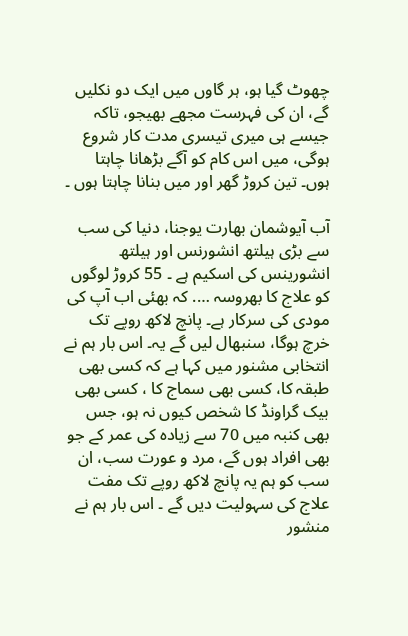چھوٹ گیا ہو، ہر گاوں میں ایک دو نکلیں گے، ان کی فہرست مجھے بھیجو، تاکہ جیسے ہی میری تیسری مدت کار شروع ہوگی، میں اس کام کو آگے بڑھانا چاہتا ہوں۔ تین کروڑ گھر اور میں بنانا چاہتا ہوں ۔

آب آیوشمان بھارت یوجنا، دنیا کی سب سے بڑی ہیلتھ انشورنس اور ہیلتھ انشورینس کی اسکیم ہے ۔ 55 کروڑ لوگوں کو علاج کا بھروسہ …. کہ بھئی اب آپ کی مودی کی سرکار ہے۔ پانچ لاکھ روپے تک خرچ ہوگا، سنبھال لیں گے یہ۔ اس بار ہم نے انتخابی مشنور میں کہا ہے کہ کسی بھی طبقہ کا، کسی بھی سماج کا ، کسی بھی بیک گراونڈ کا شخص کیوں نہ ہو، جس بھی کنبہ میں 70 سے زیادہ کی عمر کے جو بھی افراد ہوں گے، مرد و عورت سب، ان سب کو ہم یہ پانچ لاکھ روپے تک مفت علاج کی سہولیت دیں گے ۔ اس بار ہم نے منشور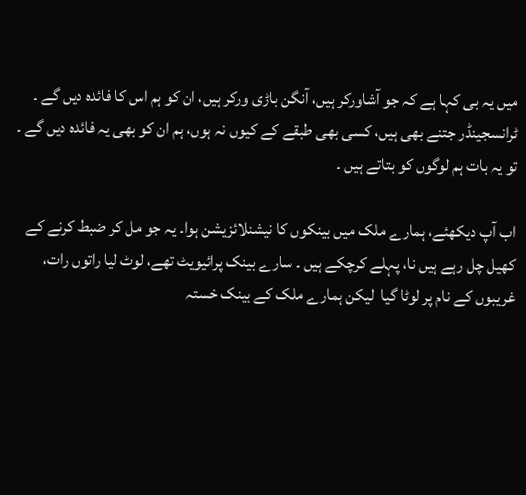میں یہ بی کہا ہے کہ جو آشاورکر ہیں، آنگن باڑی ورکر ہیں، ان کو ہم اس کا فائدہ دیں گے ۔ ٹرانسجینڈر جتنے بھی ہیں، کسی بھی طبقے کے کیوں نہ ہوں، ہم ان کو بھی یہ فائدہ دیں گے ۔ تو یہ بات ہم لوگوں کو بتاتے ہیں ۔

اب آپ دیکھئے، ہمارے ملک میں بینکوں کا نیشنلائزیشن ہوا۔ یہ جو مل کر ضبط کرنے کے کھیل چل رہے ہیں نا، پہلے کرچکے ہیں ۔ سارے بینک پرائیویٹ تھے، لوٹ لیا راتوں رات، غریبوں کے نام پر لوٹا گیا  لیکن ہمارے ملک کے بینک خستہ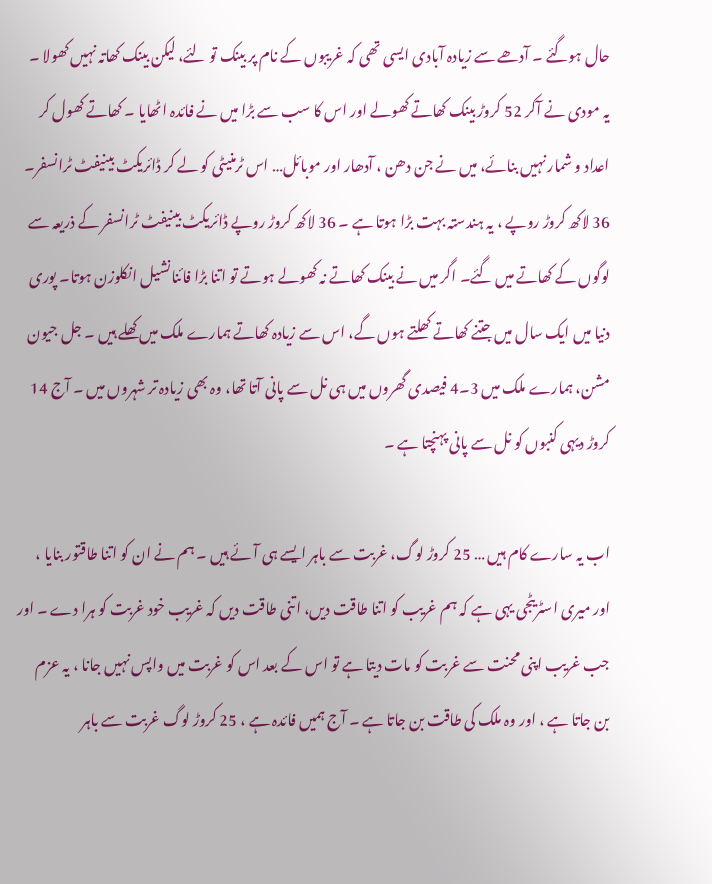حال ہوگئے ۔ آدھے سے زیادہ آبادی ایسی تھی کہ غریبوں کے نام پر بینک تو لئے، لیکن بینک کھاتہ نہیں کھولا ۔ یہ مودی نے آکر 52 کروڑ بینک کھاتے کھولے اور اس کا سب سے بڑا میں نے فائدہ اٹھایا ۔ کھاتے کھول کر اعداد و شمار نہیں بنائے، میں نے جن دھن ، آدھار اور موبائل… اس ٹرمنیٹی کو لے کر ڈائریکٹ بینیفٹ ٹرانسفر۔ 36 لاکھ کروڑ روپے ، یہ ہندستہ بہت بڑا ہوتا ہے ۔ 36 لاکھ کروڑ روپے ڈائریکٹ بینیفٹ ٹرانسفر کے ذریعہ سے لوگوں کے کھاتے میں گئے۔ اگر میں نے بینک کھاتے نہ کھولے ہوتے تو اتنا بڑا فائنانشیل انکلوزن ہوتا۔ پوری دنیا میں ایک سال میں جتنے کھاتے کھلتے ہوں گے، اس سے زیادہ کھاتے ہمارے ملک میں کھلے ہیں ۔ جل جیون مشن، ہمارے ملک میں 3۔4 فیصدی گھروں میں ہی نل سے پانی آتا تھا، وہ بھی زیادہ تر شہروں میں ۔ آج 14 کروڑ دیہی کنبوں کو نل سے پانی پہنچتا ہے ۔

اب یہ سارے کام ہیں … 25 کروڑ لوگ، غربت سے باہر ایسے ہی آئے ہیں ۔ ہم نے ان کو اتنا طاقتور بنایا ، اور میری اسٹریٹجی یہی ہے کہ ہم غریب کو اتنا طاقت دیں، اتنی طاقت دیں کہ غریب خود غربت کو ہرا دے ۔ اور جب غریب اپنی محنت سے غربت کو مات دیتا ہے تو اس کے بعد اس کو غربت میں واپس نہیں جانا ، یہ عزم بن جاتا ہے ، اور وہ ملک کی طاقت بن جاتا ہے ۔ آج ہمیں فائدہ ہے ، 25 کروڑ لوگ غربت سے باہر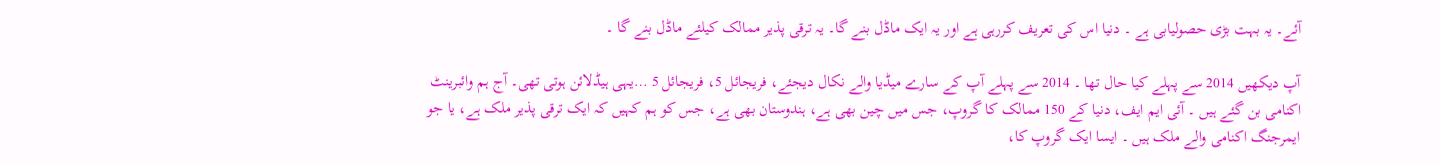آئے۔ یہ بہت بڑی حصولیابی ہے ۔ دنیا اس کی تعریف کررہی ہے اور یہ ایک ماڈل بنے گا۔ یہ ترقی پذیر ممالک کیلئے ماڈل بنے گا ۔

آپ دیکھیں 2014 سے پہلے کیا حال تھا ۔ 2014 سے پہلے آپ کے سارے میڈیا والے نکال دیجئے، فریجائل 5، فریجائل 5 …یہی ہیڈلائن ہوتی تھی۔ آج ہم وائبرینٹ اکنامی بن گئے ہیں ۔ آئی ایم ایف، دنیا کے 150 ممالک کا گروپ، جس میں چین بھی ہے، ہندوستان بھی ہے، جس کو ہم کہیں کہ ایک ترقی پذیر ملک ہے، یا جو ایمرجنگ اکنامی والے ملک ہیں ۔ ایسا ایک گروپ کا،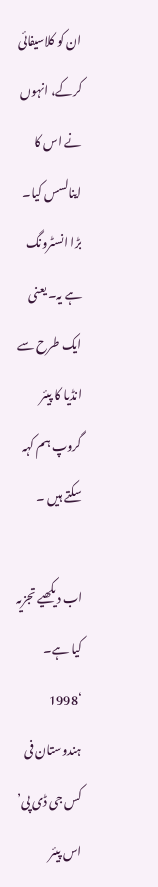ان کو کلاسیفائی کرکے، انہوں نے اس کا اینالسس کیا۔ بڑا انسٹرونگ ہے یہ۔ یعنی ایک طرح سے انڈیا کا پیئر گروپ ہم کہہ سکتے ہیں ۔

اب دیکھیے تجزیہ کیا ہے۔ ‘1998 ہندوستان فی کس جی ڈی پی’ اس پیئر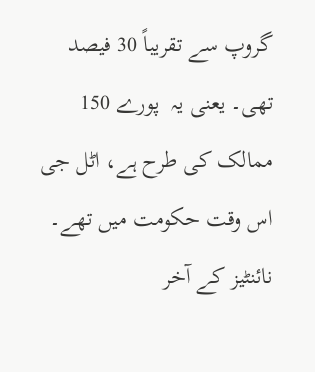گروپ سے تقریباً 30 فیصد تھی۔ یعنی یہ  پورے 150 ممالک کی طرح ہے، اٹل جی اس وقت حکومت میں تھے۔ نائنٹیز کے آخر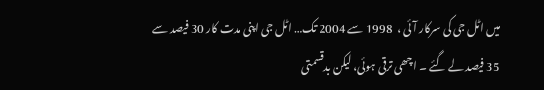میں اٹل جی کی سرکار آئی ،  1998 سے 2004 تک… اٹل جی اپنی مدت کار 30 فیصد سے 35 فیصد لے گئے ۔ اچھی ترقی ہوئی، لیکن بدقسمتی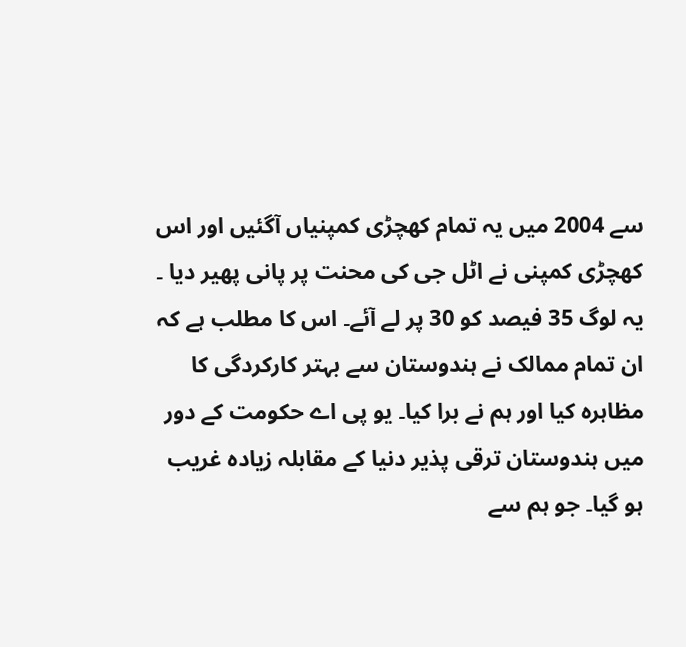سے 2004 میں یہ تمام کھچڑی کمپنیاں آگئیں اور اس کھچڑی کمپنی نے اٹل جی کی محنت پر پانی پھیر دیا ۔ یہ لوگ 35 فیصد کو 30 پر لے آئے۔ اس کا مطلب ہے کہ ان تمام ممالک نے ہندوستان سے بہتر کارکردگی کا مظاہرہ کیا اور ہم نے برا کیا۔ یو پی اے حکومت کے دور میں ہندوستان ترقی پذیر دنیا کے مقابلہ زیادہ غریب ہو گیا۔ جو ہم سے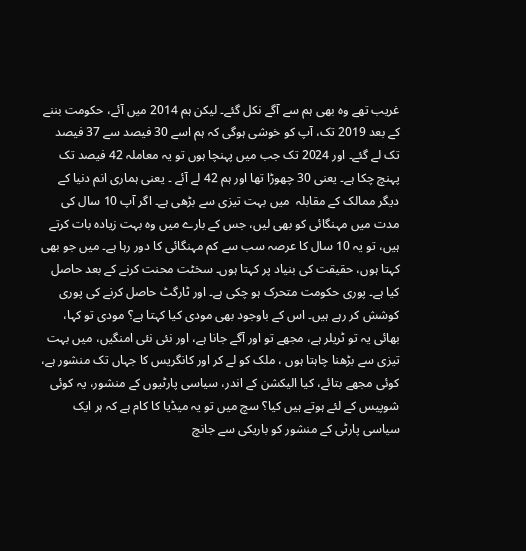غریب تھے وہ بھی ہم سے آگے نکل گئے۔ لیکن ہم 2014 میں آئے، حکومت بننے کے بعد 2019 تک، آپ کو خوشی ہوگی کہ ہم اسے 30 فیصد سے 37 فیصد تک لے گئے۔ اور 2024 تک جب میں پہنچا ہوں تو یہ معاملہ 42 فیصد تک پہنچ چکا ہے۔ یعنی 30 چھوڑا تھا اور ہم 42 لے آئے ۔ یعنی ہماری انم دنیا کے دیگر ممالک کے مقابلہ  میں بہت تیزی سے بڑھی ہے۔ اگر آپ 10 سال کی مدت میں مہنگائی کو بھی لیں، جس کے بارے میں وہ بہت زیادہ بات کرتے ہیں، تو یہ 10 سال کا عرصہ سب سے کم مہنگائی کا دور رہا ہے۔ میں جو بھی کہتا ہوں، حقیقت کی بنیاد پر کہتا ہوں۔ سخٹت محنت کرنے کے بعد حاصل کیا ہے۔ پوری حکومت متحرک ہو چکی ہے۔ اور ٹارگٹ حاصل کرنے کی پوری کوشش کر رہے ہیں۔ اس کے باوجود بھی مودی کیا کہتا ہے؟ مودی تو کہا، بھائی یہ تو ٹریلر ہے، مجھے تو اور آگے جانا ہے، اور نئی نئی امنگیں، میں بہت تیزی سے بڑھنا چاہتا ہوں ، ملک کو لے کر اور کانگریس کا جہاں تک منشور ہے، کوئی مجھے بتائے، کیا الیکشن کے اندر، سیاسی پارٹیوں کے منشور، یہ کوئی شوپیس کے لئے ہوتے ہیں کیا؟ سچ میں تو یہ میڈیا کا کام ہے کہ ہر ایک سیاسی پارٹی کے منشور کو باریکی سے جانچ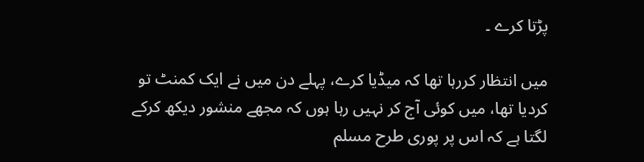پڑتا کرے ۔

میں انتظار کررہا تھا کہ میڈیا کرے، پہلے دن میں نے ایک کمنٹ تو کردیا تھا، میں کوئی آج کر نہیں رہا ہوں کہ مجھے منشور دیکھ کرکے لگتا ہے کہ اس پر پوری طرح مسلم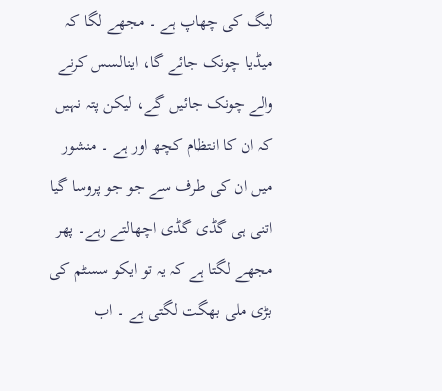لیگ کی چھاپ ہے ۔ مجھے لگا کہ میڈیا چونک جائے گا، اینالسس کرنے والے چونک جائیں گے، لیکن پتہ نہیں کہ ان کا انتظام کچھ اور ہے ۔ منشور میں ان کی طرف سے جو جو پروسا گیا اتنی ہی گڈی گڈی اچھالتے رہے۔ پھر مجھے لگتا ہے کہ یہ تو ایکو سسٹم کی بڑی ملی بھگت لگتی ہے ۔ اب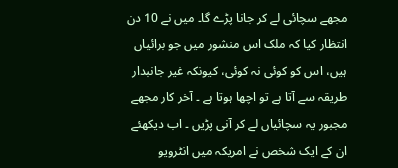مجھے سچائی لے کر جانا پڑے گا۔ میں نے 10 دن انتظار کیا کہ ملک اس منشور میں جو برائیاں ہیں، اس کو کوئی نہ کوئی، کیونکہ غیر جانبدار طریقہ سے آتا ہے تو اچھا ہوتا ہے ۔ آخر کار مجھے مجبور یہ سچائیاں لے کر آنی پڑیں ۔ اب دیکھئے ان کے ایک شخص نے امریکہ میں انٹرویو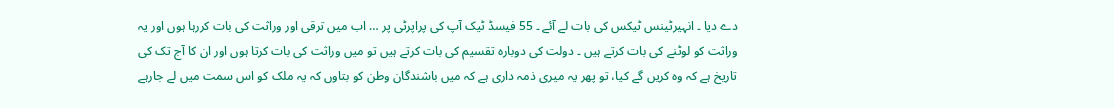دے دیا ۔ انہیرٹینس ٹیکس کی بات لے آئے ۔ 55 فیسڈ ٹیک آپ کی پراپرٹی پر … اب میں ترقی اور وراثت کی بات کررہا ہوں اور یہ وراثت کو لوٹنے کی بات کرتے ہیں ۔ دولت کی دوبارہ تقسیم کی بات کرتے ہیں تو میں وراثت کی بات کرتا ہوں اور ان کا آج تک کی تاریخ ہے کہ وہ کریں گے کیا، تو پھر یہ میری ذمہ داری ہے کہ میں باشندگان وطن کو بتاوں کہ یہ ملک کو اس سمت میں لے جارہے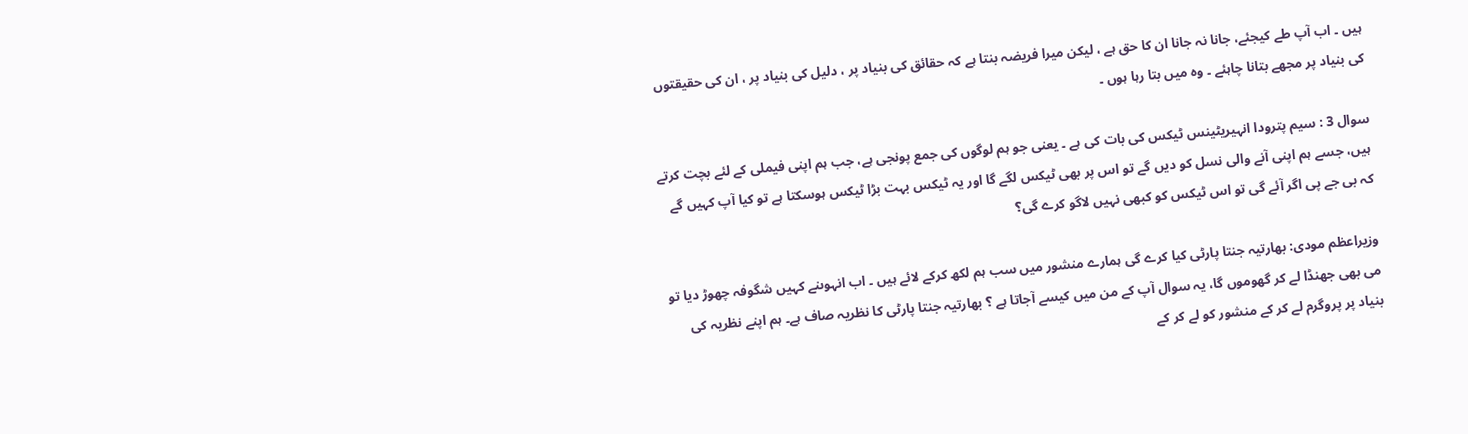ہیں ۔ اب آپ طے کیجئے، جانا نہ جانا ان کا حق ہے ، لیکن میرا فریضہ بنتا ہے کہ حقائق کی بنیاد پر ، دلیل کی بنیاد پر ، ان کی حقیقتوں کی بنیاد پر مجھے بتانا چاہئے ۔ وہ میں بتا رہا ہوں ۔

سوال 3 : سیم پترودا انہیریٹینس ٹیکس کی بات کی ہے ۔ یعنی جو ہم لوگوں کی جمع پونجی ہے، جب ہم اپنی فیملی کے لئے بچت کرتے ہیں، جسے ہم اپنی آنے والی نسل کو دیں گے تو اس پر بھی ٹیکس لگے گا اور یہ ٹیکس بہت بڑا ٹیکس ہوسکتا ہے تو کیا آپ کہیں گے کہ بی جے پی اگر آئے گی تو اس ٹیکس کو کبھی نہیں لاگو کرے گی؟

وزیراعظم مودی: بھارتیہ جنتا پارٹی کیا کرے گی ہمارے منشور میں سب ہم لکھ کرکے لائے ہیں ۔ اب انہوںنے کہیں شگوفہ چھوڑ دیا تو می بھی جھنڈا لے کر گھوموں گا، یہ سوال آپ کے من میں کیسے آجاتا ہے ؟ بھارتیہ جنتا پارٹی کا نظریہ صاف ہے۔ ہم اپنے نظریہ کی بنیاد پر پروگرم لے کر کے منشور کو لے کر کے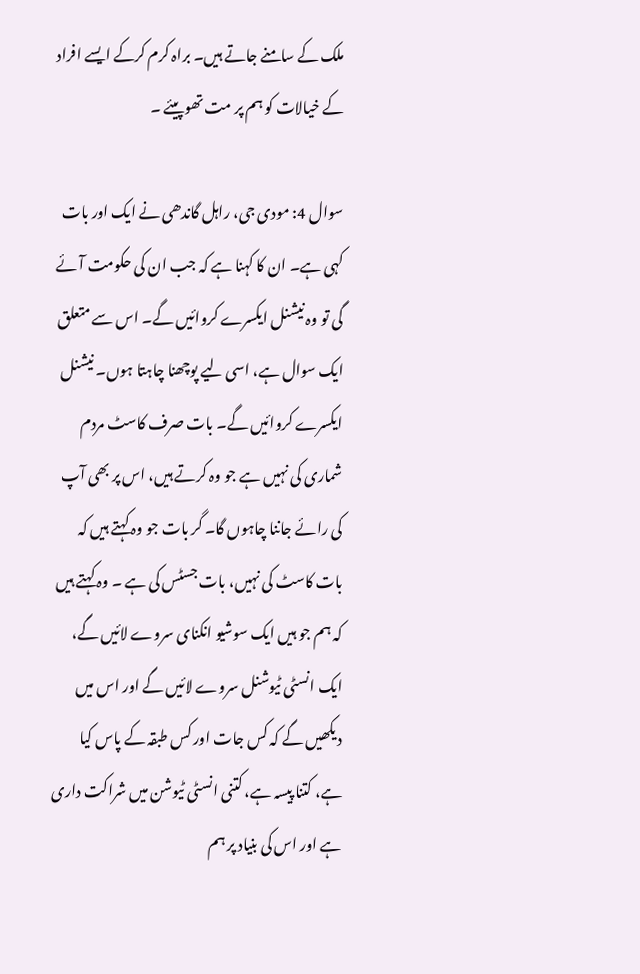ملک کے سامنے جاتے ہیں۔ براہ کرم کرکے ایسے افراد کے خیالات کو ہم پر مت تھوپیئے ۔

سوال 4: مودی جی، راہل گاندھی نے ایک اور بات کہی ہے۔ ان کا کہنا ہے کہ جب ان کی حکومت آئے گی تو وہ نیشنل ایکسرے کروائیں گے۔ اس سے متعلق ایک سوال ہے، اسی لیے پوچھنا چاہتا ہوں۔ نیشنل ایکسرے کروائیں گے۔ بات صرف کاسٹ مردم شماری کی نہیں ہے جو وہ کرتے ہیں، اس پر بھی آپ کی رائے جاننا چاہوں گا۔ گر بات جو وہ کہتے ہیں کہ بات کاسٹ کی نہیں، بات جسٹس کی ہے ۔ وہ کہتے ہیں کہ ہم جو ہیں ایک سوشیو انکنای سروے لائیں گے، ایک انسٹی ٹیوشنل سروے لائیں گے اور اس میں دیکھیں گے کہ کس جات اور کس طبقہ کے پاس کیا ہے، کتنا پیسہ ہے، کتنی انسٹی ٹیوشن میں شراکت داری ہے اور اس کی بنیاد پر ہم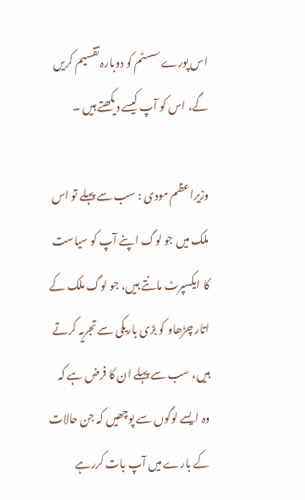اس پورے سسٹم کو دوبارہ تقسیم کریں گے، اس کو آپ کیسے دیکھتے ہیں ۔

وزیراعظم مودی : سب سے پہلے تو اس ملک میں جو لوگ اپنے آپ کو سیاست کا ایکسپرٹ مانتے ہیں، جو لوگ ملک کے اتار چڑھاو کو بڑی باریکی سے تجریہ کرتے ہیں، سب سے پہلے ان کا فرض ہے کہ وہ ایسے لوگوں سے پوچھیں کہ جن حالات کے بارے میں آپ بات کررہے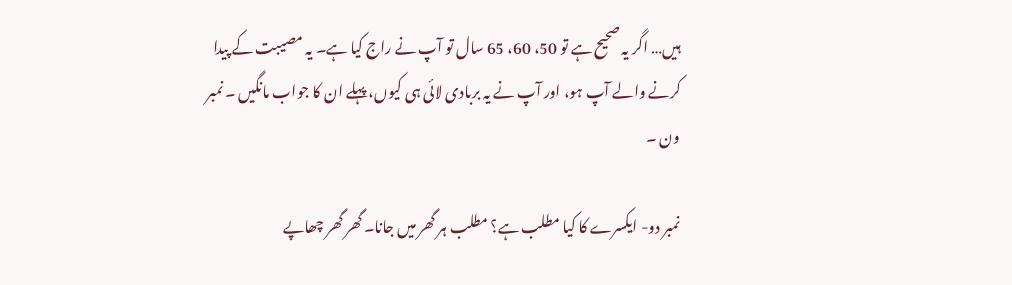ہیں… اگر یہ صحیح ہے تو 50، 60، 65 سال تو آپ نے راج کیا ہے۔ یہ مصیبت کے پیدا کرنے والے آپ ہو، اور آپ نے یہ بربادی لائی ہی کیوں، پہلے ان کا جواب مانگیں ۔ نمبر ون ۔

نمبر دو- ایکسرے کا کیا مطلب ہے؟ مطلب ہر گھر میں جانا۔ گھر گھر چھاپے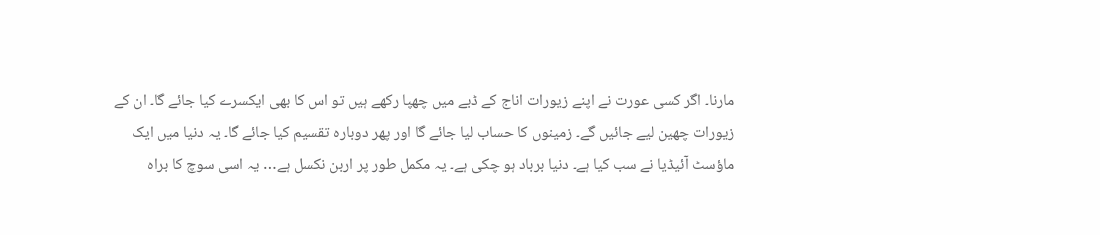مارنا۔ اگر کسی عورت نے اپنے زیورات اناج کے ڈبے میں چھپا رکھے ہیں تو اس کا بھی ایکسرے کیا جائے گا۔ ان کے زیورات چھین لیے جائیں گے۔ زمینوں کا حساب لیا جائے گا اور پھر دوبارہ تقسیم کیا جائے گا۔ یہ دنیا میں ایک ماؤسٹ آئیڈیا نے سب کیا ہے۔ دنیا برباد ہو چکی ہے۔ یہ مکمل طور پر اربن نکسل ہے… یہ اسی سوچ کا براہ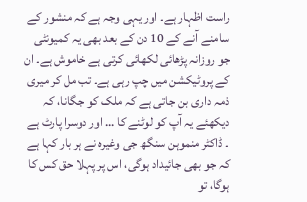راست اظہار ہے۔ اور یہی وجہ ہے کہ منشور کے سامنے آنے کے 10 دن کے بعد بھی یہ کمیونٹی جو روزانہ پڑھائی لکھائی کرتی ہے خاموش ہے۔ ان کے پروٹیکشن میں چپ رہی ہے۔ تب مل کر میری ذمہ داری بن جاتی ہے کہ ملک کو جگانا، کہ دیکھئے یہ آپ کو لوٹنے کا … اور دوسرا پارٹ ہے ۔ ڈاکٹر منموہن سنگھ جی وغیرہ نے ہر بار کہا ہے کہ جو بھی جائیداد ہوگی، اس پر پہلا حق کس کا ہوگا، تو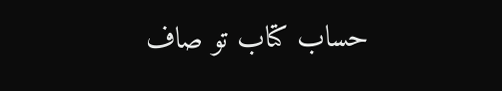حساب کتاب تو صاف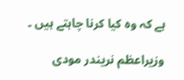ہے کہ وہ کیا کرنا چاہتے ہیں ۔

وزیراعظم نریندر مودی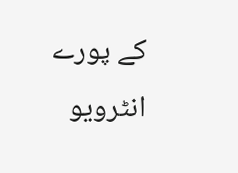کے پورے انٹرویو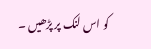کو اس لنک پر پڑھیں ۔